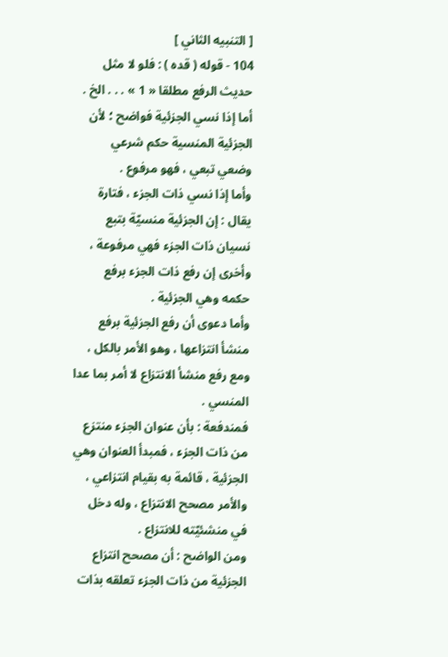[ التنبيه الثاني ]
104 - قوله ( قده ) : فلو لا مثل حديث الرفع مطلقا « 1 » . . . الخ .
أما إذا نسي الجزئية فواضح ؛ لأن الجزئية المنسية حكم شرعي وضعي تبعي ، فهو مرفوع .
وأما إذا نسي ذات الجزء ، فتارة يقال : إن الجزئية منسيّة بتبع نسيان ذات الجزء فهي مرفوعة ، وأخرى إن رفع ذات الجزء برفع حكمه وهي الجزئية .
وأما دعوى أن رفع الجزئية برفع منشأ انتزاعها ، وهو الأمر بالكل ، ومع رفع منشأ الانتزاع لا أمر بما عدا المنسي .
فمندفعة : بأن عنوان الجزء منتزع من ذات الجزء ، فمبدأ العنوان وهي الجزئية ، قائمة به بقيام انتزاعي ، والأمر مصحح الانتزاع ، وله دخل في منشئيّته للانتزاع .
ومن الواضح : أن مصحح انتزاع الجزئية من ذات الجزء تعلقه بذات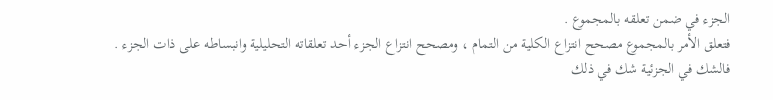الجزء في ضمن تعلقه بالمجموع .
فتعلق الأمر بالمجموع مصحح انتزاع الكلية من التمام ، ومصحح انتزاع الجزء أحد تعلقاته التحليلية وانبساطه على ذات الجزء .
فالشك في الجزئية شك في ذلك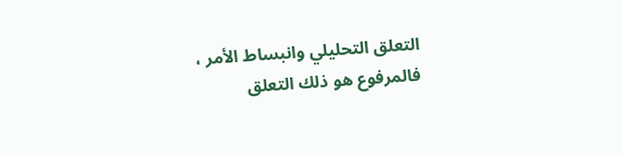التعلق التحليلي وانبساط الأمر ، فالمرفوع هو ذلك التعلق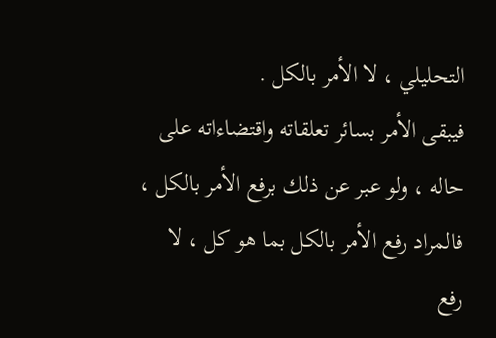التحليلي ، لا الأمر بالكل .
فيبقى الأمر بسائر تعلقاته واقتضاءاته على حاله ، ولو عبر عن ذلك برفع الأمر بالكل ، فالمراد رفع الأمر بالكل بما هو كل ، لا رفع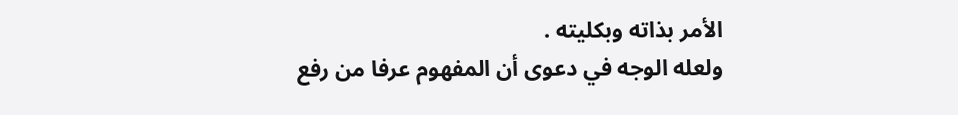الأمر بذاته وبكليته .
ولعله الوجه في دعوى أن المفهوم عرفا من رفع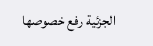الجزئية رفع خصوصها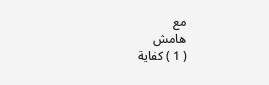مع
هامش
( 1 ) كفاية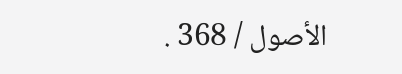الأصول / 368 .